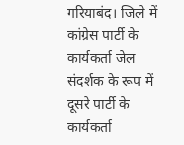गरियाबंद। जिले में कांग्रेस पार्टी के कार्यकर्ता जेल संदर्शक के रूप में दूसरे पार्टी के कार्यकर्ता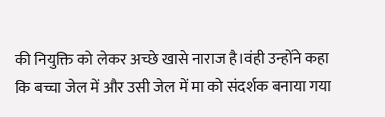की नियुक्ति को लेकर अच्छे खासे नाराज है।वंही उन्होंने कहा कि बच्चा जेल में और उसी जेल में मा को संदर्शक बनाया गया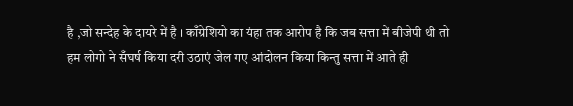है ,जो सन्देह के दायरे में है । काँग्रेशियो का यंहा तक आरोप है कि जब सत्ता में बीजेपी थी तो हम लोगो ने सँघर्ष किया दरी उठाएं जेल गए आंदोलन किया किन्तु सत्ता में आते ही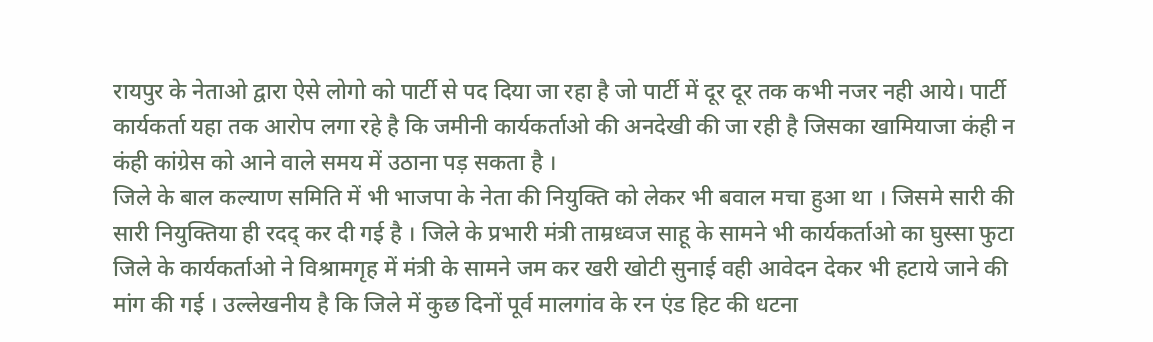रायपुर के नेताओ द्वारा ऐसे लोगो को पार्टी से पद दिया जा रहा है जो पार्टी में दूर दूर तक कभी नजर नही आये। पार्टी कार्यकर्ता यहा तक आरोप लगा रहे है कि जमीनी कार्यकर्ताओ की अनदेखी की जा रही है जिसका खामियाजा कंही न कंही कांग्रेस को आने वाले समय में उठाना पड़ सकता है ।
जिले के बाल कल्याण समिति में भी भाजपा के नेता की नियुक्ति को लेकर भी बवाल मचा हुआ था । जिसमे सारी की सारी नियुक्तिया ही रदद् कर दी गई है । जिले के प्रभारी मंत्री ताम्रध्वज साहू के सामने भी कार्यकर्ताओ का घुस्सा फुटा जिले के कार्यकर्ताओ ने विश्रामगृह में मंत्री के सामने जम कर खरी खोटी सुनाई वही आवेदन देकर भी हटाये जाने की मांग की गई । उल्लेखनीय है कि जिले में कुछ दिनों पूर्व मालगांव के रन एंड हिट की धटना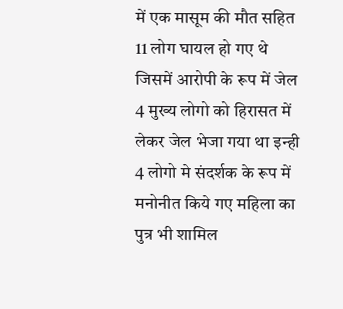में एक मासूम की मौत सहित 11 लोग घायल हो गए थे जिसमें आरोपी के रूप में जेल 4 मुख्य लोगो को हिरासत में लेकर जेल भेजा गया था इन्ही 4 लोगो मे संदर्शक के रूप में मनोनीत किये गए महिला का पुत्र भी शामिल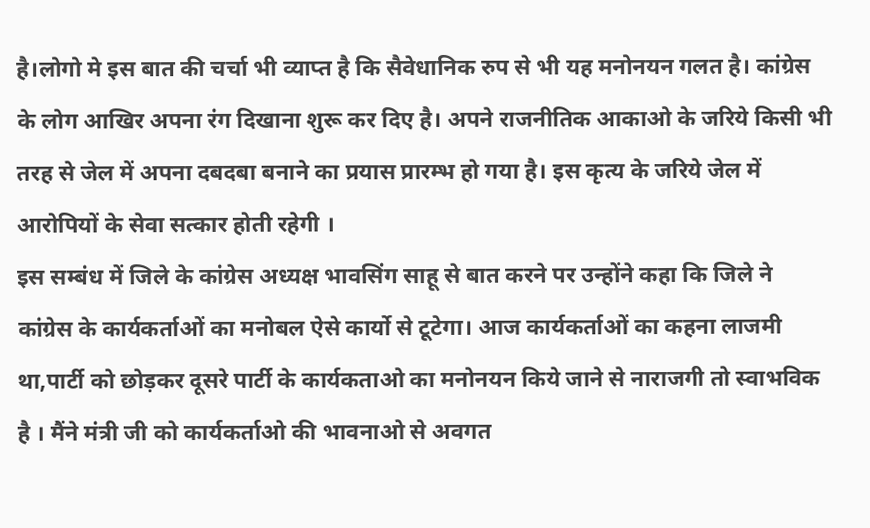है।लोगो मे इस बात की चर्चा भी व्याप्त है कि सैवेधानिक रुप से भी यह मनोनयन गलत है। कांग्रेस के लोग आखिर अपना रंग दिखाना शुरू कर दिए है। अपने राजनीतिक आकाओ के जरिये किसी भी तरह से जेल में अपना दबदबा बनाने का प्रयास प्रारम्भ हो गया है। इस कृत्य के जरिये जेल में आरोपियों के सेवा सत्कार होती रहेगी ।
इस सम्बंध में जिले के कांग्रेस अध्यक्ष भावसिंग साहू से बात करने पर उन्होंने कहा कि जिले ने कांग्रेस के कार्यकर्ताओं का मनोबल ऐसे कार्यो से टूटेगा। आज कार्यकर्ताओं का कहना लाजमी था,पार्टी को छोड़कर दूसरे पार्टी के कार्यकताओ का मनोनयन किये जाने से नाराजगी तो स्वाभविक है । मैंने मंत्री जी को कार्यकर्ताओ की भावनाओ से अवगत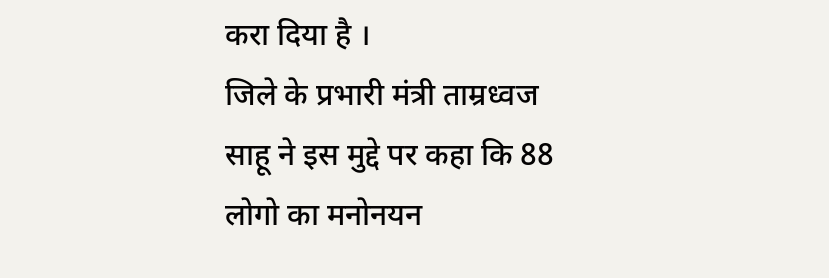करा दिया है ।
जिले के प्रभारी मंत्री ताम्रध्वज साहू ने इस मुद्दे पर कहा कि 88 लोगो का मनोनयन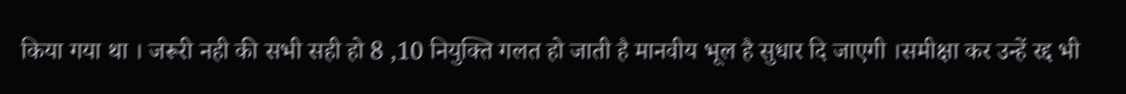किया गया था । जरूरी नही की सभी सही हो 8 ,10 नियुक्ति गलत हो जाती है मानवीय भूल है सुधार दि जाएगी ।समीक्षा कर उन्हें रद्द भी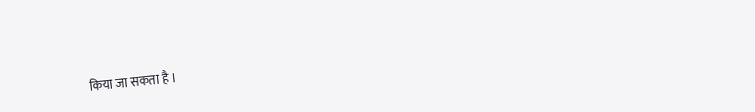किया जा सकता है ।